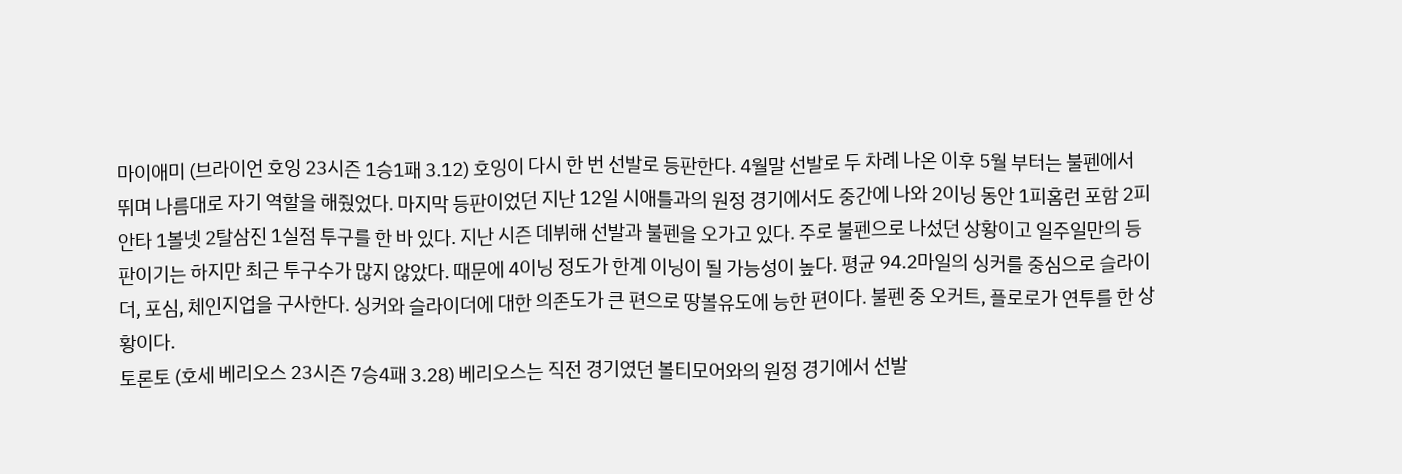마이애미 (브라이언 호잉 23시즌 1승1패 3.12) 호잉이 다시 한 번 선발로 등판한다. 4월말 선발로 두 차례 나온 이후 5월 부터는 불펜에서 뛰며 나름대로 자기 역할을 해줬었다. 마지막 등판이었던 지난 12일 시애틀과의 원정 경기에서도 중간에 나와 2이닝 동안 1피홈런 포함 2피안타 1볼넷 2탈삼진 1실점 투구를 한 바 있다. 지난 시즌 데뷔해 선발과 불펜을 오가고 있다. 주로 불펜으로 나섰던 상황이고 일주일만의 등판이기는 하지만 최근 투구수가 많지 않았다. 때문에 4이닝 정도가 한계 이닝이 될 가능성이 높다. 평균 94.2마일의 싱커를 중심으로 슬라이더, 포심, 체인지업을 구사한다. 싱커와 슬라이더에 대한 의존도가 큰 편으로 땅볼유도에 능한 편이다. 불펜 중 오커트, 플로로가 연투를 한 상황이다.
토론토 (호세 베리오스 23시즌 7승4패 3.28) 베리오스는 직전 경기였던 볼티모어와의 원정 경기에서 선발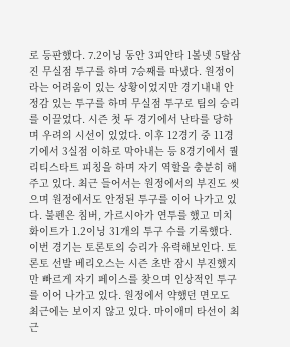로 등판했다. 7.2이닝 동안 3피안타 1볼넷 5탈삼진 무실점 투구를 하며 7승째를 따냈다. 원정이라는 어려움이 있는 상황이었지만 경기내내 안정감 있는 투구를 하며 무실점 투구로 팀의 승리를 이끌었다. 시즌 첫 두 경기에서 난타를 당하며 우려의 시선이 있었다. 이후 12경기 중 11경기에서 3실점 이하로 막아내는 등 8경기에서 퀄리티스타트 피칭을 하며 자기 역할을 충분히 해주고 있다. 최근 들어서는 원정에서의 부진도 씻으며 원정에서도 안정된 투구를 이어 나가고 있다. 불펜은 침버, 가르시아가 연투를 했고 미치 화이트가 1.2이닝 31개의 투구 수를 기록했다.
이번 경기는 토론토의 승리가 유력해보인다. 토론토 선발 베리오스는 시즌 초반 잠시 부진했지만 빠르게 자기 페이스를 찾으며 인상적인 투구를 이어 나가고 있다. 원정에서 약했던 면모도 최근에는 보이지 않고 있다. 마이애미 타선이 최근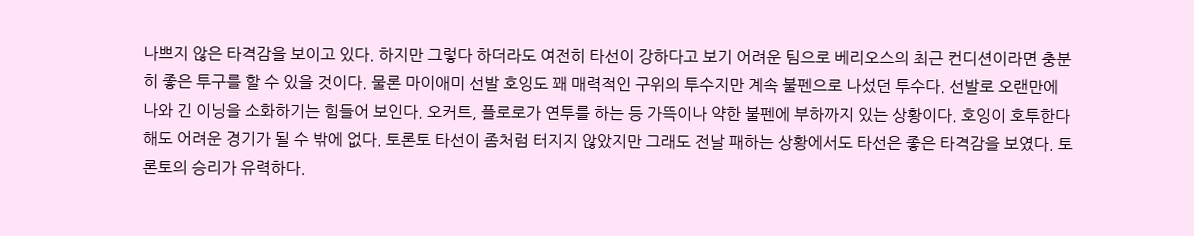나쁘지 않은 타격감을 보이고 있다. 하지만 그렇다 하더라도 여전히 타선이 강하다고 보기 어려운 팀으로 베리오스의 최근 컨디션이라면 충분히 좋은 투구를 할 수 있을 것이다. 물론 마이애미 선발 호잉도 꽤 매력적인 구위의 투수지만 계속 불펜으로 나섰던 투수다. 선발로 오랜만에 나와 긴 이닝을 소화하기는 힘들어 보인다. 오커트, 플로로가 연투를 하는 등 가뜩이나 약한 불펜에 부하까지 있는 상황이다. 호잉이 호투한다 해도 어려운 경기가 될 수 밖에 없다. 토론토 타선이 좀처럼 터지지 않았지만 그래도 전날 패하는 상황에서도 타선은 좋은 타격감을 보였다. 토론토의 승리가 유력하다.